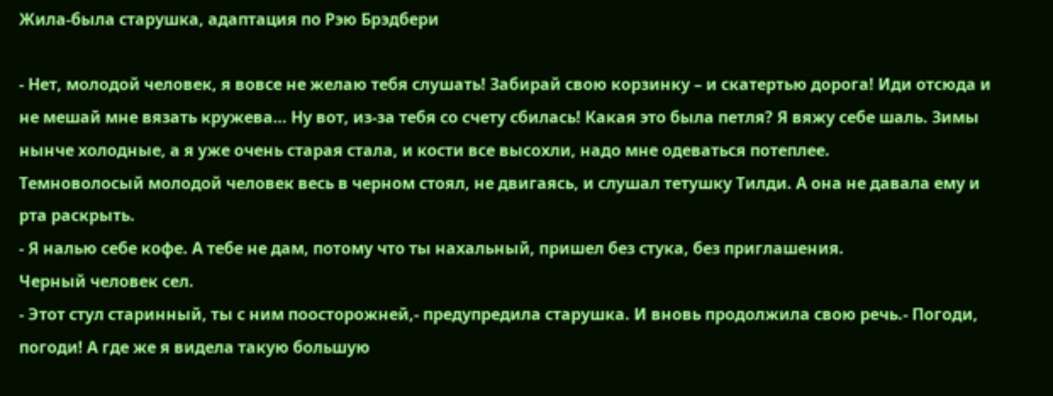Жила-была старушка, адаптация по Рэю Брэдбери

- Нет, молодой человек, я вовсе не желаю тебя слушать! Забирай свою корзинку – и скатертью дорога! Иди отсюда и не мешай мне вязать кружева… Ну вот, из-за тебя со счету сбилась! Какая это была петля? Я вяжу себе шаль. Зимы нынче холодные, а я уже очень старая стала, и кости все высохли, надо мне одеваться потеплее.
Темноволосый молодой человек весь в черном стоял, не двигаясь, и слушал тетушку Тилди. А она не давала ему и рта раскрыть.
- Я налью себе кофе. А тебе не дам, потому что ты нахальный, пришел без стука, без приглашения.
Черный человек сел.
- Этот стул старинный, ты с ним поосторожней,- предупредила старушка. И вновь продолжила свою речь.- Погоди, погоди! А где же я видела такую большую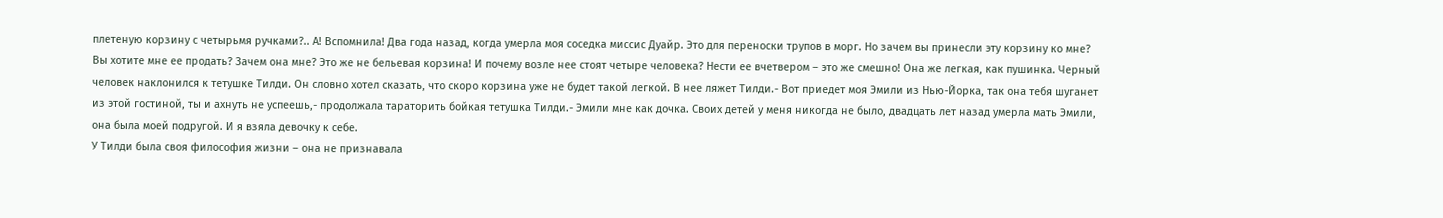плетеную корзину с четырьмя ручками?.. А! Вспомнила! Два года назад, когда умерла моя соседка миссис Дуайр. Это для переноски трупов в морг. Но зачем вы принесли эту корзину ко мне? Вы хотите мне ее продать? Зачем она мне? Это же не бельевая корзина! И почему возле нее стоят четыре человека? Нести ее вчетвером – это же смешно! Она же легкая, как пушинка. Черный человек наклонился к тетушке Тилди. Он словно хотел сказать, что скоро корзина уже не будет такой легкой. В нее ляжет Тилди.- Вот приедет моя Эмили из Нью-Йорка, так она тебя шуганет из этой гостиной, ты и ахнуть не успеешь,- продолжала тараторить бойкая тетушка Тилди.- Эмили мне как дочка. Своих детей у меня никогда не было, двадцать лет назад умерла мать Эмили, она была моей подругой. И я взяла девочку к себе.
У Тилди была своя философия жизни – она не признавала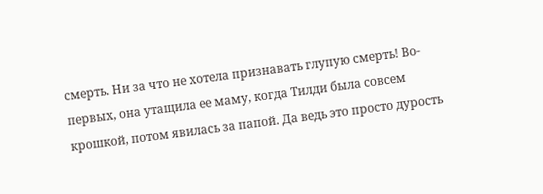смерть. Ни за что не хотела признавать глупую смерть! Во-первых, она утащила ее маму, когда Тилди была совсем крошкой, потом явилась за папой. Да ведь это просто дурость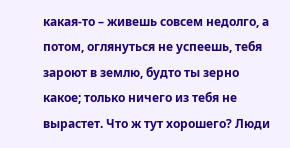какая-то – живешь совсем недолго, а потом, оглянуться не успеешь, тебя зароют в землю, будто ты зерно какое; только ничего из тебя не вырастет. Что ж тут хорошего? Люди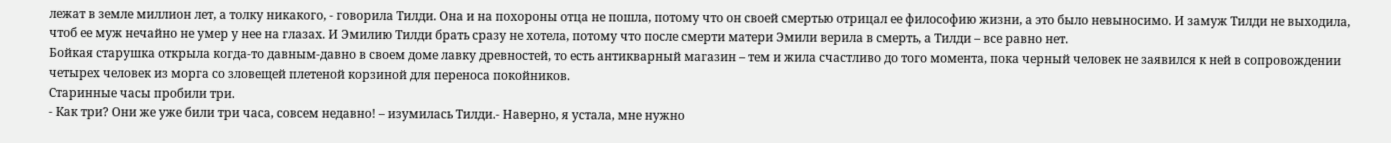лежат в земле миллион лет, а толку никакого, - говорила Тилди. Она и на похороны отца не пошла, потому что он своей смертью отрицал ее философию жизни, а это было невыносимо. И замуж Тилди не выходила, чтоб ее муж нечайно не умер у нее на глазах. И Эмилию Тилди брать сразу не хотела, потому что после смерти матери Эмили верила в смерть, а Тилди – все равно нет.
Бойкая старушка открыла когда-то давным-давно в своем доме лавку древностей, то есть антикварный магазин – тем и жила счастливо до того момента, пока черный человек не заявился к ней в сопровождении четырех человек из морга со зловещей плетеной корзиной для переноса покойников.
Старинные часы пробили три.
- Как три? Они же уже били три часа, совсем недавно! – изумилась Тилди.- Наверно, я устала, мне нужно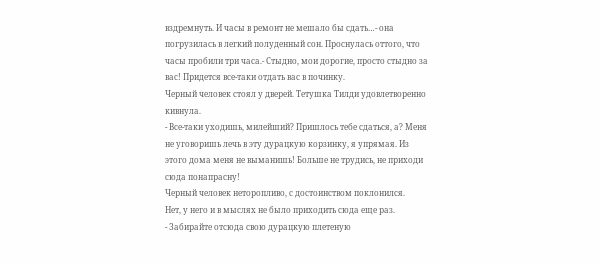вздремнуть. И часы в ремонт не мешало бы сдать…- она погрузилась в легкий полуденный сон. Проснулась оттого, что часы пробили три часа.- Стыдно, мои дорогие, просто стыдно за вас! Придется все-таки отдать вас в починку.
Черный человек стоял у дверей. Тетушка Тилди удовлетворенно кивнула.
- Все-таки уходишь, милейший? Пришлось тебе сдаться, а? Меня не уговоришь лечь в эту дурацкую корзинку, я упрямая. Из этого дома меня не выманишь! Больше не трудись, не приходи сюда понапрасну!
Черный человек неторопливо, с достоинством поклонился.
Нет, у него и в мыслях не было приходить сюда еще раз.
- Забирайте отсюда свою дурацкую плетеную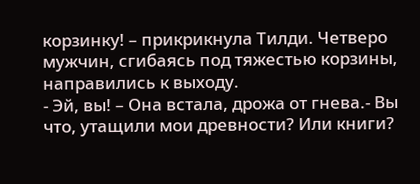корзинку! – прикрикнула Тилди. Четверо мужчин, сгибаясь под тяжестью корзины, направились к выходу.
- Эй, вы! – Она встала, дрожа от гнева.- Вы что, утащили мои древности? Или книги?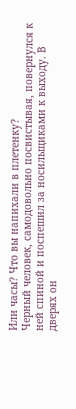Или часы? Что вы напихали в плетенку?
Черный человек, самодовольно посвистывая, повернулся к ней спиной и поспешил за носильщиками к выходу. В дверях он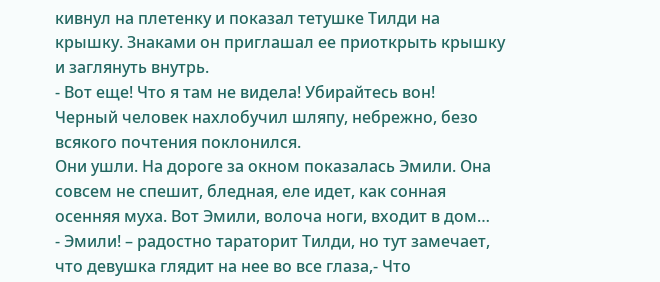кивнул на плетенку и показал тетушке Тилди на крышку. Знаками он приглашал ее приоткрыть крышку и заглянуть внутрь.
- Вот еще! Что я там не видела! Убирайтесь вон!
Черный человек нахлобучил шляпу, небрежно, безо всякого почтения поклонился.
Они ушли. На дороге за окном показалась Эмили. Она совсем не спешит, бледная, еле идет, как сонная осенняя муха. Вот Эмили, волоча ноги, входит в дом…
- Эмили! – радостно тараторит Тилди, но тут замечает, что девушка глядит на нее во все глаза,- Что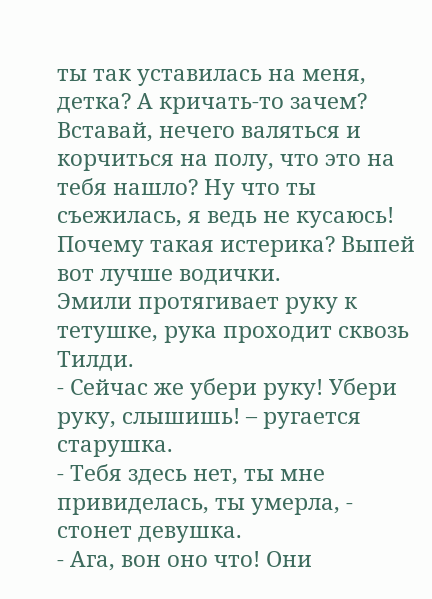ты так уставилась на меня, детка? А кричать-то зачем? Вставай, нечего валяться и корчиться на полу, что это на тебя нашло? Ну что ты съежилась, я ведь не кусаюсь! Почему такая истерика? Выпей вот лучше водички.
Эмили протягивает руку к тетушке, рука проходит сквозь Тилди.
- Сейчас же убери руку! Убери руку, слышишь! – ругается старушка.
- Тебя здесь нет, ты мне привиделась, ты умерла, - стонет девушка.
- Ага, вон оно что! Они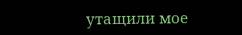утащили мое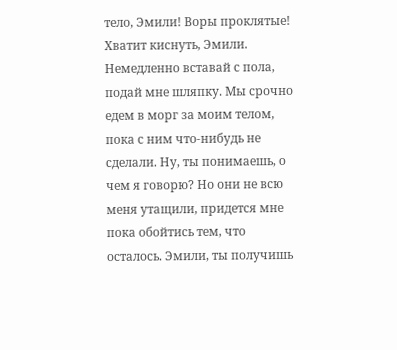тело, Эмили! Воры проклятые! Хватит киснуть, Эмили. Немедленно вставай с пола, подай мне шляпку. Мы срочно едем в морг за моим телом, пока с ним что-нибудь не сделали. Ну, ты понимаешь, о чем я говорю? Но они не всю меня утащили, придется мне пока обойтись тем, что осталось. Эмили, ты получишь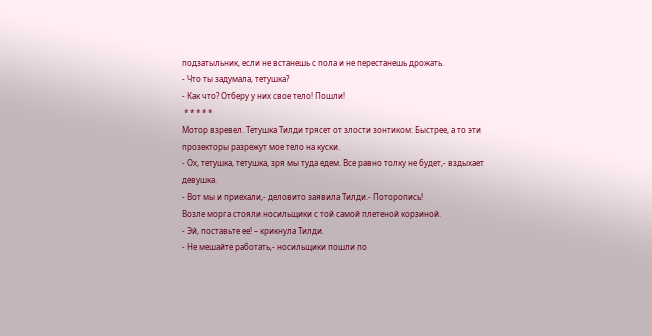подзатыльник, если не встанешь с пола и не перестанешь дрожать.
- Что ты задумала, тетушка?
- Как что? Отберу у них свое тело! Пошли!
 * * * * *
Мотор взревел. Тетушка Тилди трясет от злости зонтиком: Быстрее, а то эти прозекторы разрежут мое тело на куски.
- Ох, тетушка, тетушка, зря мы туда едем. Все равно толку не будет,- вздыхает девушка.
- Вот мы и приехали,- деловито заявила Тилди.- Поторопись!
Возле морга стояли носильщики с той самой плетеной корзиной.
- Эй, поставьте ее! – крикнула Тилди.
- Не мешайте работать,- носильщики пошли по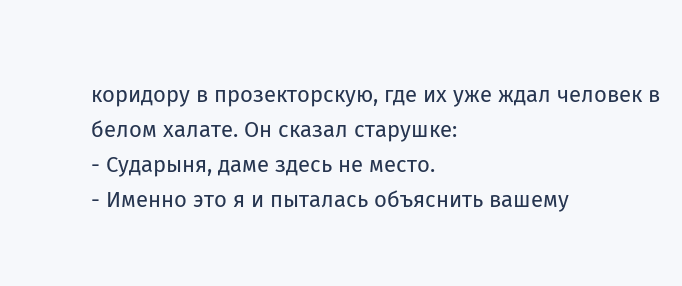коридору в прозекторскую, где их уже ждал человек в белом халате. Он сказал старушке:
- Сударыня, даме здесь не место.
- Именно это я и пыталась объяснить вашему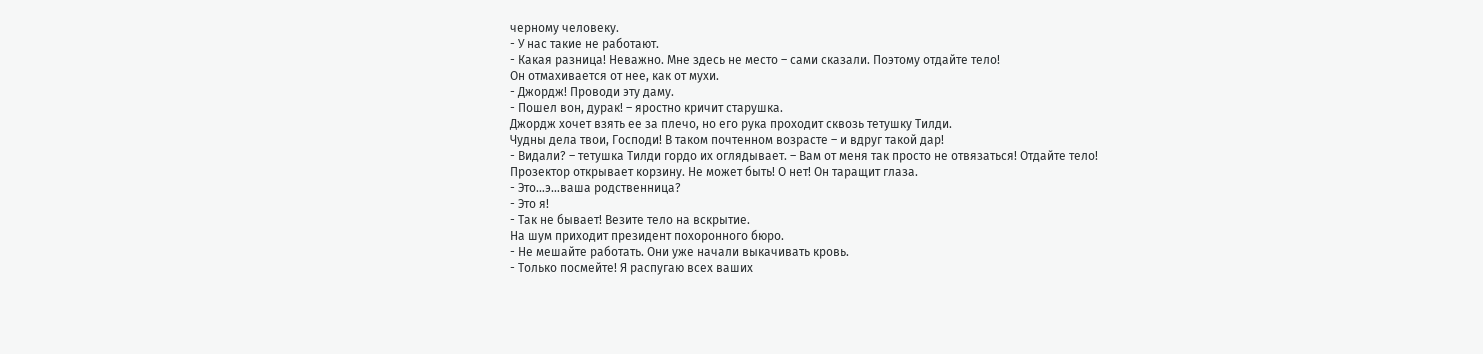черному человеку.
- У нас такие не работают.
- Какая разница! Неважно. Мне здесь не место – сами сказали. Поэтому отдайте тело!
Он отмахивается от нее, как от мухи.
- Джордж! Проводи эту даму.
- Пошел вон, дурак! – яростно кричит старушка.
Джордж хочет взять ее за плечо, но его рука проходит сквозь тетушку Тилди.
Чудны дела твои, Господи! В таком почтенном возрасте – и вдруг такой дар!
- Видали? – тетушка Тилди гордо их оглядывает. – Вам от меня так просто не отвязаться! Отдайте тело!
Прозектор открывает корзину. Не может быть! О нет! Он таращит глаза.
- Это…э…ваша родственница?
- Это я!
- Так не бывает! Везите тело на вскрытие.
На шум приходит президент похоронного бюро.
- Не мешайте работать. Они уже начали выкачивать кровь.
- Только посмейте! Я распугаю всех ваших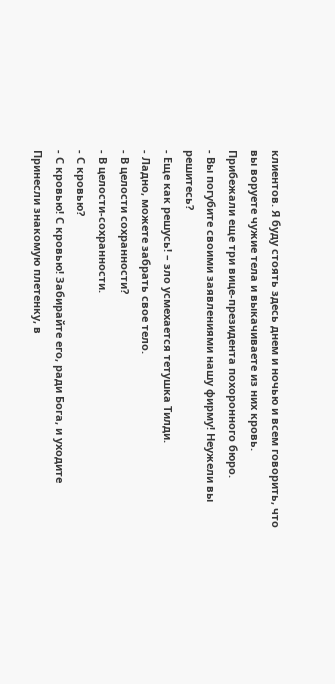клиентов. Я буду стоять здесь днем и ночью и всем говорить, что вы воруете чужие тела и выкачиваете из них кровь.
Прибежали еще три вице-президента похоронного бюро.
- Вы погубите своими заявлениями нашу фирму! Неужели вы решитесь?
- Еще как решусь! – зло усмехается тетушка Тилди.
- Ладно, можете забрать свое тело.
- В целости сохранности?
- В целости-сохранности.
- С кровью?
- С кровью! С кровью! Забирайте его, ради Бога, и уходите
Принесли знакомую плетенку, в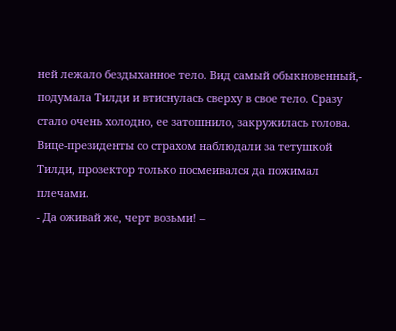ней лежало бездыханное тело. Вид самый обыкновенный,- подумала Тилди и втиснулась сверху в свое тело. Сразу стало очень холодно, ее затошнило, закружилась голова.
Вице-президенты со страхом наблюдали за тетушкой Тилди, прозектор только посмеивался да пожимал плечами.
- Да оживай же, черт возьми! –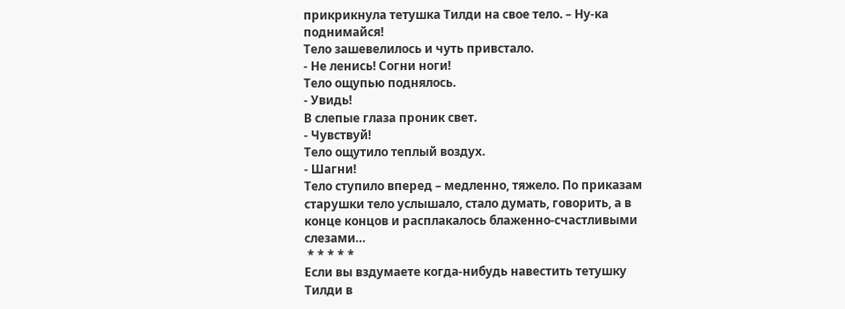прикрикнула тетушка Тилди на свое тело. – Ну-ка поднимайся!
Тело зашевелилось и чуть привстало.
- Не ленись! Согни ноги!
Тело ощупью поднялось.
- Увидь!
В слепые глаза проник свет.
- Чувствуй!
Тело ощутило теплый воздух.
- Шагни!
Тело ступило вперед – медленно, тяжело. По приказам старушки тело услышало, стало думать, говорить, а в конце концов и расплакалось блаженно-счастливыми слезами…
 * * * * *
Если вы вздумаете когда-нибудь навестить тетушку Тилди в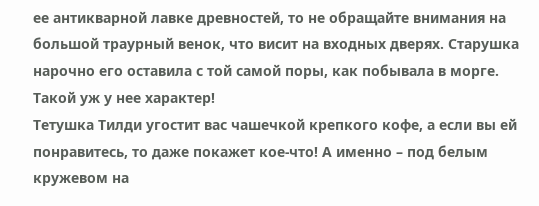ее антикварной лавке древностей, то не обращайте внимания на большой траурный венок, что висит на входных дверях. Старушка нарочно его оставила с той самой поры, как побывала в морге. Такой уж у нее характер!
Тетушка Тилди угостит вас чашечкой крепкого кофе, а если вы ей понравитесь, то даже покажет кое-что! А именно – под белым кружевом на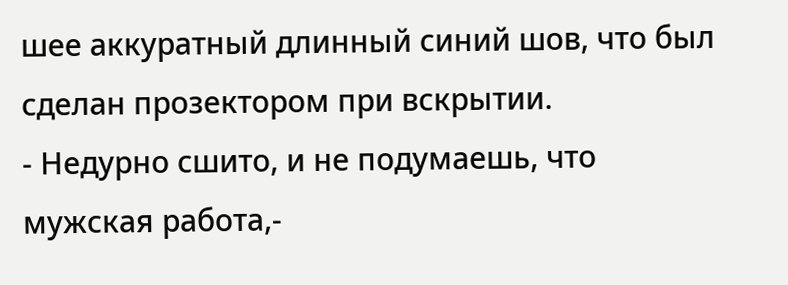шее аккуратный длинный синий шов, что был сделан прозектором при вскрытии.
- Недурно сшито, и не подумаешь, что мужская работа,-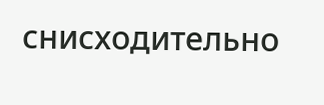снисходительно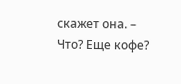скажет она. – Что? Еще кофе?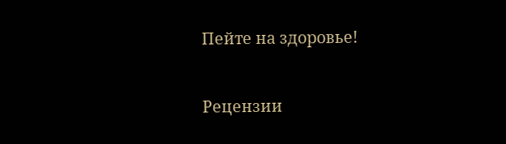Пейте на здоровье!


Рецензии